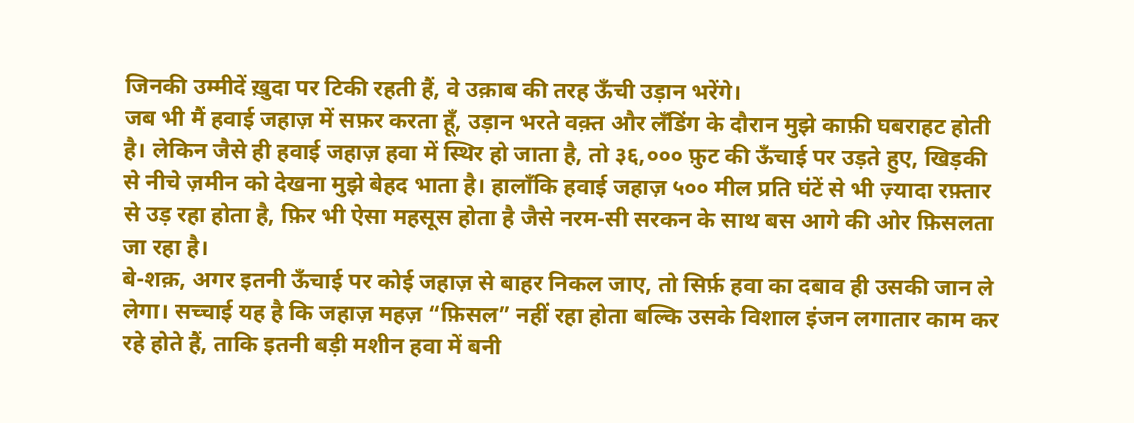जिनकी उम्मीदें ख़ुदा पर टिकी रहती हैं, वे उक़ाब की तरह ऊँची उड़ान भरेंगे।
जब भी मैं हवाई जहाज़ में सफ़र करता हूँ, उड़ान भरते वक़्त और लँडिंग के दौरान मुझे काफ़ी घबराहट होती है। लेकिन जैसे ही हवाई जहाज़ हवा में स्थिर हो जाता है, तो ३६,००० फ़ुट की ऊँचाई पर उड़ते हुए, खिड़की से नीचे ज़मीन को देखना मुझे बेहद भाता है। हालाँकि हवाई जहाज़ ५०० मील प्रति घंटें से भी ज़्यादा रफ़्तार से उड़ रहा होता है, फ़िर भी ऐसा महसूस होता है जैसे नरम-सी सरकन के साथ बस आगे की ओर फ़िसलता जा रहा है।
बे-शक़, अगर इतनी ऊँचाई पर कोई जहाज़ से बाहर निकल जाए, तो सिर्फ़ हवा का दबाव ही उसकी जान ले लेगा। सच्चाई यह है कि जहाज़ महज़ “फ़िसल” नहीं रहा होता बल्कि उसके विशाल इंजन लगातार काम कर रहे होते हैं, ताकि इतनी बड़ी मशीन हवा में बनी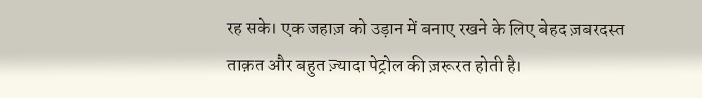रह सके। एक जहाज़ को उड़ान में बनाए रखने के लिए बेहद ज़बरदस्त ताक़त और बहुत ज़्यादा पेट्रोल की ज़रूरत होती है।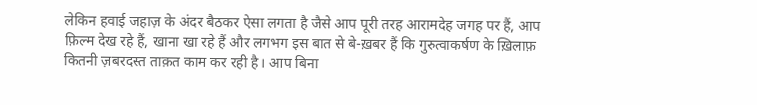लेकिन हवाई जहाज़ के अंदर बैठकर ऐसा लगता है जैसे आप पूरी तरह आरामदेह जगह पर हैं, आप फ़िल्म देख रहे हैं, खाना खा रहे हैं और लगभग इस बात से बे-ख़बर हैं कि गुरुत्वाकर्षण के ख़िलाफ़ कितनी ज़बरदस्त ताक़त काम कर रही है। आप बिना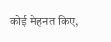कोई मेहनत किए,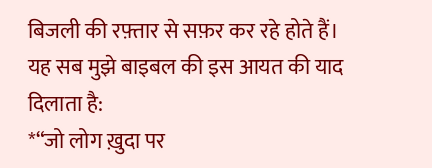बिजली की रफ़्तार से सफ़र कर रहे होते हैं।
यह सब मुझे बाइबल की इस आयत की याद दिलाता है:
*“जो लोग ख़ुदा पर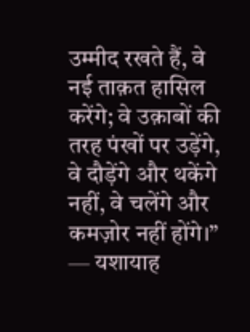उम्मीद रखते हैं, वे नई ताक़त हासिल करेंगे; वे उक़ाबों की तरह पंखों पर उड़ेंगे, वे दौड़ेंगे और थकेंगे नहीं, वे चलेंगे और कमज़ोर नहीं होंगे।” — यशायाह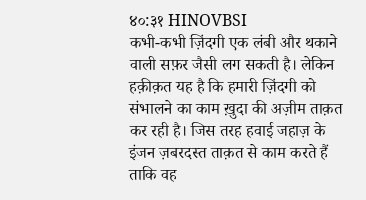४०:३१ HINOVBSI
कभी-कभी ज़िंदगी एक लंबी और थकाने वाली सफ़र जैसी लग सकती है। लेकिन हक़ीक़त यह है कि हमारी ज़िंदगी को संभालने का काम ख़ुदा की अज़ीम ताक़त कर रही है। जिस तरह हवाई जहाज़ के इंजन ज़बरदस्त ताक़त से काम करते हैं ताकि वह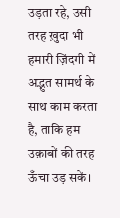उड़ता रहे, उसी तरह ख़ुदा भी हमारी ज़िंदगी में अद्भुत सामर्थ के साथ काम करता है, ताकि हम उक़ाबों की तरह ऊँचा उड़ सकें।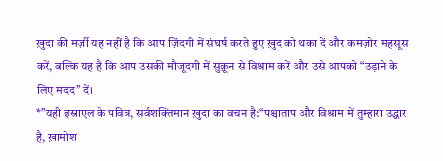ख़ुदा की मर्ज़ी यह नहीं है कि आप ज़िंदगी में संघर्ष करते हुए ख़ुद को थका दें और कमज़ोर महसूस करें, बल्कि यह है कि आप उसकी मौजूदगी में सुक़ून से विश्राम करें और उसे आपको “उड़ाने के लिए मदद” दें।
*”यही इस्राएल के पवित्र, सर्वशक्तिमान ख़ुदा का वचन है:“पश्चाताप और विश्राम में तुम्हारा उद्धार है, ख़ामोश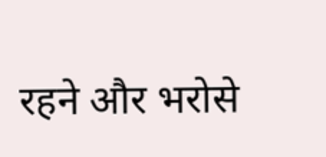रहने और भरोसे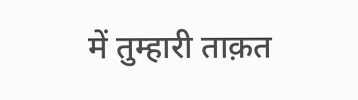में तुम्हारी ताक़त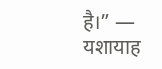है।” — यशायाह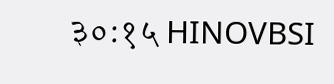३०:१५ HINOVBSI